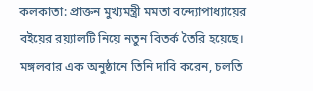কলকাতা: প্রাক্তন মুখ্যমন্ত্রী মমতা বন্দ্যোপাধ্যায়ের বইয়ের রয়্যালটি নিয়ে নতুন বিতর্ক তৈরি হয়েছে। মঙ্গলবার এক অনুষ্ঠানে তিনি দাবি করেন, চলতি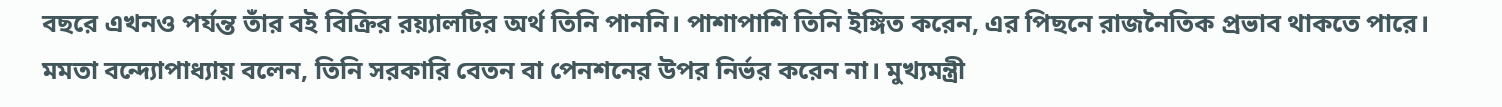বছরে এখনও পর্যন্ত তাঁর বই বিক্রির রয়্যালটির অর্থ তিনি পাননি। পাশাপাশি তিনি ইঙ্গিত করেন, এর পিছনে রাজনৈতিক প্রভাব থাকতে পারে।
মমতা বন্দ্যোপাধ্যায় বলেন, তিনি সরকারি বেতন বা পেনশনের উপর নির্ভর করেন না। মুখ্যমন্ত্রী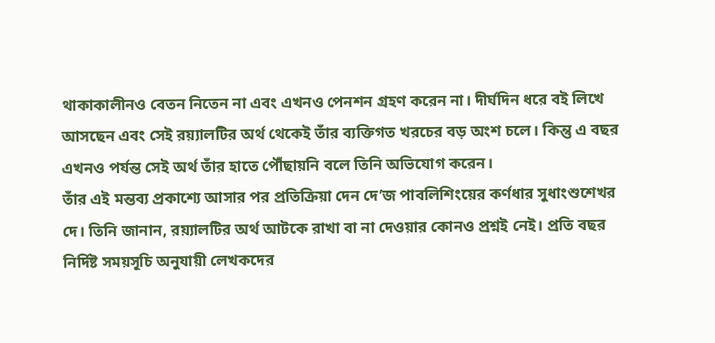থাকাকালীনও বেতন নিতেন না এবং এখনও পেনশন গ্রহণ করেন না। দীর্ঘদিন ধরে বই লিখে আসছেন এবং সেই রয়্যালটির অর্থ থেকেই তাঁর ব্যক্তিগত খরচের বড় অংশ চলে। কিন্তু এ বছর এখনও পর্যন্ত সেই অর্থ তাঁর হাতে পৌঁছায়নি বলে তিনি অভিযোগ করেন।
তাঁর এই মন্তব্য প্রকাশ্যে আসার পর প্রতিক্রিয়া দেন দে’জ পাবলিশিংয়ের কর্ণধার সুধাংশুশেখর দে। তিনি জানান, রয়্যালটির অর্থ আটকে রাখা বা না দেওয়ার কোনও প্রশ্নই নেই। প্রতি বছর নির্দিষ্ট সময়সূচি অনুযায়ী লেখকদের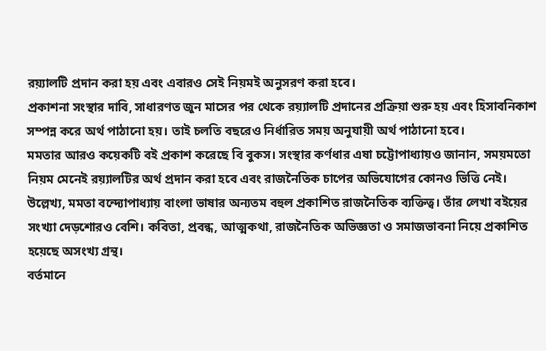রয়্যালটি প্রদান করা হয় এবং এবারও সেই নিয়মই অনুসরণ করা হবে।
প্রকাশনা সংস্থার দাবি, সাধারণত জুন মাসের পর থেকে রয়্যালটি প্রদানের প্রক্রিয়া শুরু হয় এবং হিসাবনিকাশ সম্পন্ন করে অর্থ পাঠানো হয়। তাই চলতি বছরেও নির্ধারিত সময় অনুযায়ী অর্থ পাঠানো হবে।
মমতার আরও কয়েকটি বই প্রকাশ করেছে বি বুকস। সংস্থার কর্ণধার এষা চট্টোপাধ্যায়ও জানান, সময়মতো নিয়ম মেনেই রয়্যালটির অর্থ প্রদান করা হবে এবং রাজনৈতিক চাপের অভিযোগের কোনও ভিত্তি নেই।
উল্লেখ্য, মমতা বন্দ্যোপাধ্যায় বাংলা ভাষার অন্যতম বহুল প্রকাশিত রাজনৈতিক ব্যক্তিত্ব। তাঁর লেখা বইয়ের সংখ্যা দেড়শোরও বেশি। কবিতা, প্রবন্ধ, আত্মকথা, রাজনৈতিক অভিজ্ঞতা ও সমাজভাবনা নিয়ে প্রকাশিত হয়েছে অসংখ্য গ্রন্থ।
বর্তমানে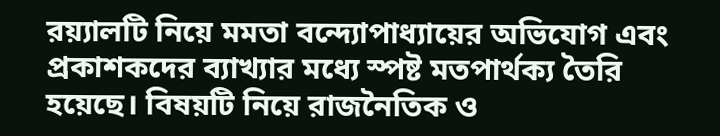রয়্যালটি নিয়ে মমতা বন্দ্যোপাধ্যায়ের অভিযোগ এবং প্রকাশকদের ব্যাখ্যার মধ্যে স্পষ্ট মতপার্থক্য তৈরি হয়েছে। বিষয়টি নিয়ে রাজনৈতিক ও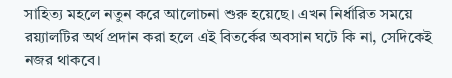সাহিত্য মহলে নতুন করে আলোচনা শুরু হয়েছে। এখন নির্ধারিত সময়ে রয়্যালটির অর্থ প্রদান করা হলে এই বিতর্কের অবসান ঘটে কি না, সেদিকেই নজর থাকবে।